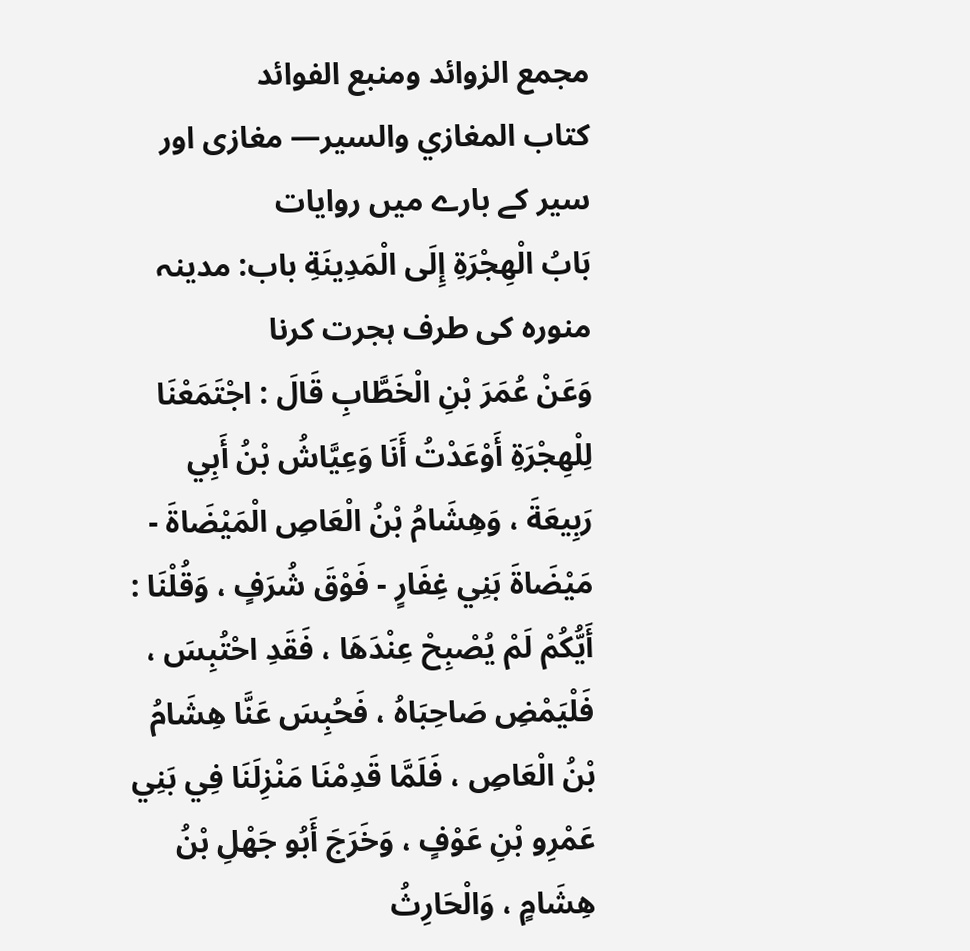مجمع الزوائد ومنبع الفوائد
كتاب المغازي والسير— مغازی اور سیر کے بارے میں روایات
بَابُ الْهِجْرَةِ إِلَى الْمَدِينَةِ باب: مدینہ منورہ کی طرف ہجرت کرنا
وَعَنْ عُمَرَ بْنِ الْخَطَّابِ قَالَ : اجْتَمَعْنَا لِلْهِجْرَةِ أَوْعَدْتُ أَنَا وَعِيَّاشُ بْنُ أَبِي رَبِيعَةَ ، وَهِشَامُ بْنُ الْعَاصِ الْمَيْضَاةَ - مَيْضَاةَ بَنِي غِفَارٍ - فَوْقَ شُرَفٍ ، وَقُلْنَا : أَيُّكُمْ لَمْ يُصْبِحْ عِنْدَهَا ، فَقَدِ احْتُبِسَ ، فَلْيَمْضِ صَاحِبَاهُ ، فَحُبِسَ عَنَّا هِشَامُ بْنُ الْعَاصِ ، فَلَمَّا قَدِمْنَا مَنْزِلَنَا فِي بَنِي عَمْرِو بْنِ عَوْفٍ ، وَخَرَجَ أَبُو جَهْلِ بْنُ هِشَامٍ ، وَالْحَارِثُ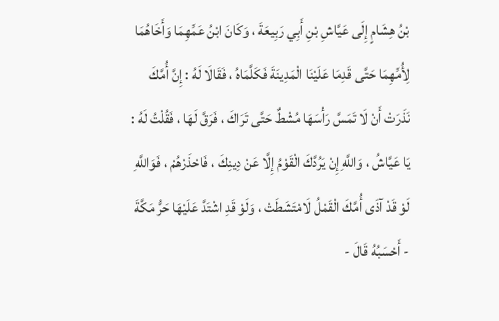بْنُ هِشَامٍ إِلَى عَيَّاشِ بْنِ أَبِي رَبِيعَةَ ، وَكَانَ ابْنُ عَمِّهِمَا وَأَخَاهُمَا لِأُمِّهِمَا حَتَّى قَدِمَا عَلَيْنَا الْمَدِينَةَ فَكَلَّمَاهُ ، فَقَالَا لَهُ : إِنَّ أُمَّكَ نَذَرَتْ أَنْ لَا تَمَسَّ رَأْسَهَا مُشْطٌ حَتَّى تَرَاكَ ، فَرَقَّ لَهَا ، فَقُلْتُ لَهُ : يَا عَيَّاشُ ، وَاللَّهِ إِنْ يَرُدَّكَ الْقَوْمُ إِلَّا عَنْ دِينِكَ ، فَاحْذَرْهُمْ ، فَوَاللَّهِ لَوْ قَدْ آذَى أُمَّكَ الْقَمْلُ لَامْتَشَطَتْ ، وَلَوْ قَدِ اشْتَدَّ عَلَيْهَا حَرُّ مَكَّةَ - أَحْسَبُهُ قَالَ -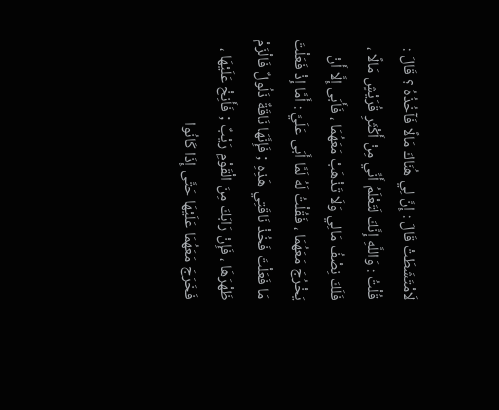لَامْتَشَطَتْ قَالَ : إِنَّ لِي هُنَاكَ مَالًا فَآخُذُهُ ؟ قَالَ : قُلْتُ : وَاللَّهِ إِنَّكَ لَتَعْلَمُ أَنِّي مِنْ أَكْثَرِ قُرَيْشٍ مَالًا ، فَلَكَ نِصْفُ مَالِي وَلَا تَذْهَبْ مَعَهُمَا ، فَأَبَى إِلَّا أَنْ يَخْرُجَ مَعَهُمَا ، فَقُلْتُ لَهُ لَمَّا أَبَى عَلَيَّ : أَمَّا إِذْ فَعَلْتَ مَا فَعَلْتَ فَخُذْ نَاقَتِي هَذِهِ ; فَإِنَّهَا نَاقَةٌ ذَلُولٌ فَالْزَمْ ظَهْرَهَا ، فَإِنْ رَابَكَ مِنَ الْقَوْمِ رَيْبٌ ; فَأَنِخْ عَلَيْهَا ، فَخَرَجَ مَعَهُمَا عَلَيْهَا حَتَّى إِذَا كَانُوا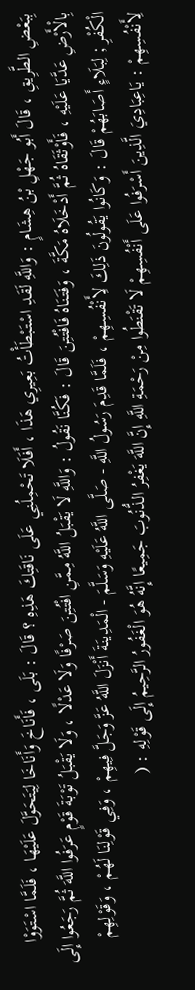بِبَعْضِ الطَّرِيقِ ، قَالَ أَبُو جَهْلِ بْنُ هِشَامٍ : وَاللَّهِ لَقَدِ اسْتَبْطَأْتُ بَعِيرِي هَذَا ، أَفَلَا تَحْمِلُنِي عَلَى نَاقَتِكَ هَذِهِ ؟ قَالَ : بَلَى ، فَأَنَاخَ وَأَنَاخَا لِيَتَحَوَّلَ عَلَيْهَا ، فَلَمَّا اسْتَوَوْا بِالْأَرْضِ عَدَّيَا عَلَيْهِ ، فَأَوْثَقَاهُ ثُمَّ أَدْخَلَاهُ مَكَّةَ ، وَفَتَنَاهُ فَافْتُتِنَ قَالَ : فَكُنَّا نَقُولُ : وَاللَّهِ لَا يَقْبَلُ اللَّهُ مِمَّنِ افْتُتِنَ صَرْفًا وَلَا عَدْلًا ، وَلَا يَقْبَلُ تَوْبَةَ قَوْمٍ عَرَفُوا اللَّهَ ثُمَّ رَجَعُوا إِلَى الْكُفْرِ ; لِبَلَاءٍ أَصَابَهُمْ قَالَ : وَكَانُوا يَقُولُونَ ذَلِكَ لِأَنْفُسِهِمْ ، فَلَمَّا قَدِمَ رَسُولُ اللَّهِ - صَلَّى اللَّهُ عَلَيْهِ وَسَلَّمَ - الْمَدِينَةَ أَنْزَلَ اللَّهُ عَزَّ وَجَلَّ فِيهِمْ ، وَفِي قَوْلِنَا لَهُمْ ، وَقَوْلِهِمْ لِأَنْفُسِهِمْ : يَاعِبَادِيَ الَّذِينَ أَسْرَفُوا عَلَى أَنْفُسِهِمْ لَا تَقْنَطُوا مِنْ رَحْمَةِ اللَّهِ إِنَّ اللَّهَ يَغْفِرُ الذُّنُوبَ جَمِيعًا إِنَّهُ هُوَ الْغَفُورُ الرَّحِيمُ إِلَى قَوْلِهِ : (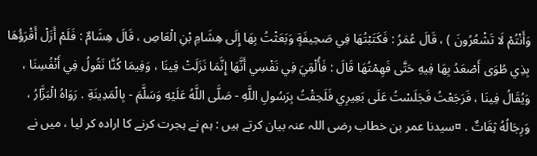وَأَنْتُمْ لَا تَشْعُرُونَ ) ، قَالَ عُمَرُ : فَكَتَبْتُهَا فِي صَحِيفَةٍ وَبَعَثْتُ بِهَا إِلَى هِشَامِ بْنِ الْعَاصِ ، قَالَ هِشَامٌ : فَلَمْ أَزَلْ أَقْرَؤُهَا بِذِي طُوَى أَصْعَدُ بِهَا فِيهِ حَتَّى فَهِمْتُهَا قَالَ : فَأُلْقِيَ فِي نَفْسِي أَنَّهَا إِنَّمَا نَزَلَتْ فِينَا ، وَفِيمَا كُنَّا نَقُولُ فِي أَنْفُسِنَا ، وَيُقَالُ فِينَا ، فَرَجَعْتُ فَجَلَسْتُ عَلَى بَعِيرِي فَلَحِقْتُ بِرَسُولِ اللَّهِ - صَلَّى اللَّهُ عَلَيْهِ وَسَلَّمَ - بِالْمَدِينَةِ . رَوَاهُ الْبَزَّارُ ، وَرِجَالُهُ ثِقَاتٌ . ¤سیدنا عمر بن خطاب رضی اللہ عنہ بیان کرتے ہیں : ہم نے ہجرت کرنے کا ارادہ کر لیا ، میں نے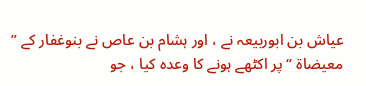عیاش بن ابوربیعہ نے ، اور ہشام بن عاص نے بنوغفار کے ” معیضاۃ “ پر اکٹھے ہونے کا وعدہ کیا ، جو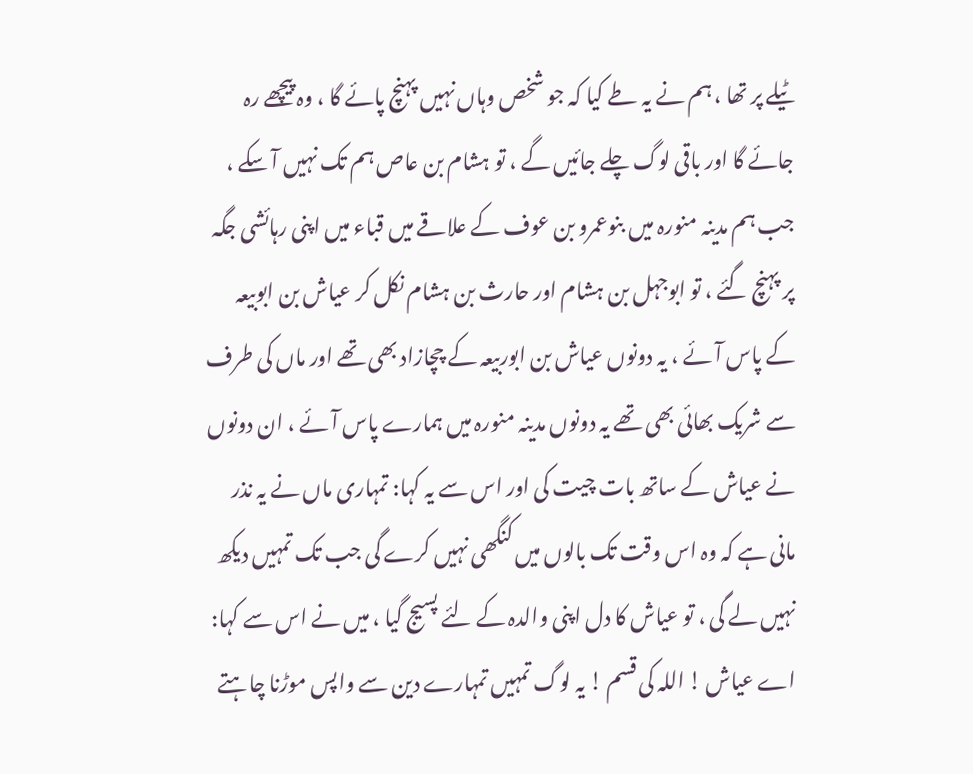ٹیلے پر تھا ، ہم نے یہ طے کیا کہ جو شخص وہاں نہیں پہنچ پائے گا ، وہ پیچھے رہ جائے گا اور باقی لوگ چلے جائیں گے ، تو ہشام بن عاص ہم تک نہیں آ سکے ، جب ہم مدینہ منورہ میں بنوعمرو بن عوف کے علاقے میں قباء میں اپنی رہائشی جگہ پر پہنچ گئے ، تو ابوجہل بن ہشام اور حارث بن ہشام نکل کر عیاش بن ابوبیعہ کے پاس آئے ، یہ دونوں عیاش بن ابوربیعہ کے چچازاد بھی تھے اور ماں کی طرف سے شریک بھائی بھی تھے یہ دونوں مدینہ منورہ میں ہمارے پاس آئے ، ان دونوں نے عیاش کے ساتھ بات چیت کی اور اس سے یہ کہا: تمہاری ماں نے یہ نذر مانی ہے کہ وہ اس وقت تک بالوں میں کنگھی نہیں کرے گی جب تک تمہیں دیکھ نہیں لے گی ، تو عیاش کا دل اپنی والدہ کے لئے پسیج گیا ، میں نے اس سے کہا: اے عیاش ! اللہ کی قسم ! یہ لوگ تمہیں تمہارے دین سے واپس موڑنا چاہتے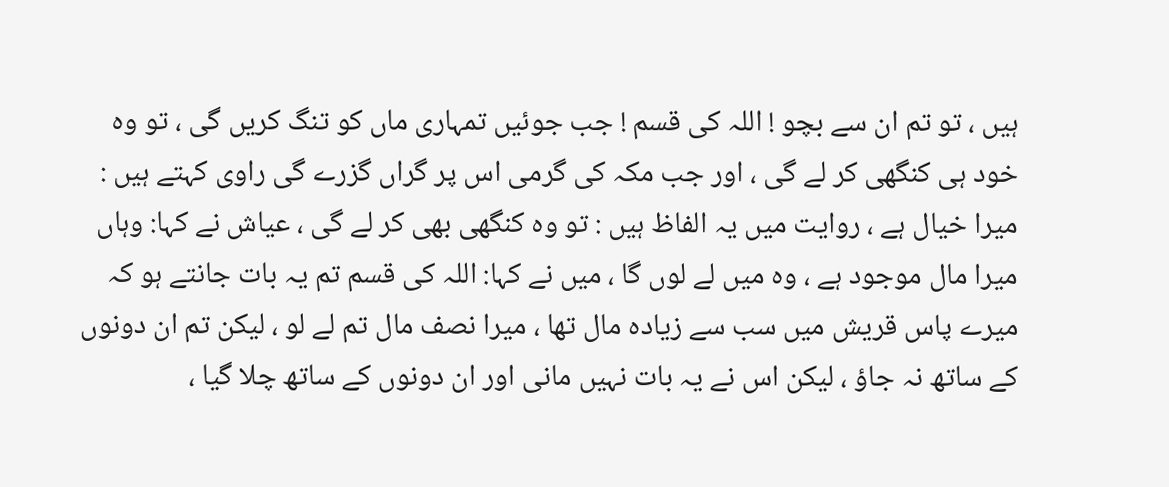ہیں ، تو تم ان سے بچو ! اللہ کی قسم ! جب جوئیں تمہاری ماں کو تنگ کریں گی ، تو وہ خود ہی کنگھی کر لے گی ، اور جب مکہ کی گرمی اس پر گراں گزرے گی راوی کہتے ہیں : میرا خیال ہے ، روایت میں یہ الفاظ ہیں : تو وہ کنگھی بھی کر لے گی ، عیاش نے کہا: وہاں میرا مال موجود ہے ، وہ میں لے لوں گا ، میں نے کہا: اللہ کی قسم تم یہ بات جانتے ہو کہ میرے پاس قریش میں سب سے زیادہ مال تھا ، میرا نصف مال تم لے لو ، لیکن تم ان دونوں کے ساتھ نہ جاؤ ، لیکن اس نے یہ بات نہیں مانی اور ان دونوں کے ساتھ چلا گیا ،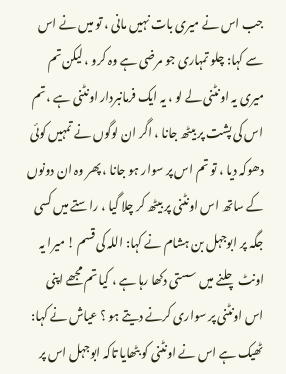جب اس نے میری بات نہیں مانی ، تو میں نے اس سے کہا: چلو تمہاری جو مرضی ہے وہ کرو ، لیکن تم میری یہ اونٹنی لے لو ، یہ ایک فرمانبردار اونٹنی ہے ، تم اس کی پشت پر بیٹھ جانا ، اگر ان لوگوں نے تمہیں کوئی دھوکہ دیا ، تو تم اس پر سوار ہو جانا ، پھر وہ ان دونوں کے ساتھ اس اونٹنی پر بیٹھ کر چلا گیا ، راستے میں کسی جگہ پر ابوجہل بن ہشام نے کہا: اللہ کی قسم ! میرا یہ اونٹ چلنے میں سستی دکھا رہا ہے ، کیا تم مجھے اپنی اس اونٹنی پر سواری کرنے دیتے ہو ؟ عیاش نے کہا: ٹھیک ہے اس نے اونٹنی کو بٹھایا تاکہ ابوجہل اس پر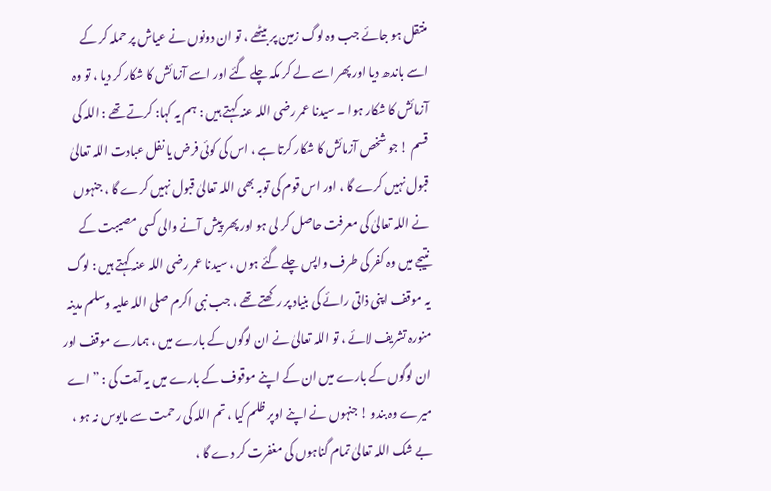منتقل ہو جائے جب وہ لوگ زمین پر بیٹھے ، تو ان دونوں نے عیاش پر حملہ کر کے اسے باندھ دیا اور پھر اسے لے کر مکہ چلے گئے اور اسے آزمائش کا شکار کر دیا ، تو وہ آزمائش کا شکار ہوا ۔ سیدنا عمر رضی اللہ عنہ کہتے ہیں : ہم یہ کہا: کرتے تھے : اللہ کی قسم ! جو شخص آزمائش کا شکار کرتا ہے ، اس کی کوئی فرض یا نفل عبادت اللہ تعالیٰ قبول نہیں کرے گا ، اور اس قوم کی توبہ بھی اللہ تعالیٰ قبول نہیں کرے گا ، جنہوں نے اللہ تعالیٰ کی معرفت حاصل کر لی ہو اور پھر پیش آنے والی کسی مصیبت کے نتیجے میں وہ کفر کی طرف واپس چلے گئے ہوں ، سیدنا عمر رضی اللہ عنہ کہتے ہیں : لوگ یہ موقف اپنی ذاتی رائے کی بنیاد پر رکھتے تھے ، جب نبی اکرم صلی اللہ علیہ وسلم مدینہ منورہ تشریف لائے ، تو اللہ تعالیٰ نے ان لوگوں کے بارے میں ، ہمارے موقف اور ان لوگوں کے بارے میں ان کے اپنے موقوف کے بارے میں یہ آیت کی : ” اے میرے وہ بندو ! جنہوں نے اپنے اوپر ظلم کیا ، تم اللہ کی رحمت سے مایوس نہ ہو ، بے شک اللہ تعالیٰ تمام گناہوں کی مغفرت کر دے گا ،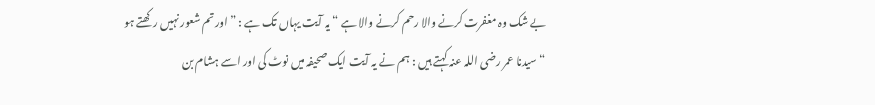بے شک وہ مغفرت کرنے والا رحم کرنے والا ہے “ یہ آیت یہاں تک ہے : ” اور تم شعور نہیں رکھتے ہو “ سیدنا عمر رضی اللہ عنہ کہتے ہیں : ہم نے یہ آیت ایک صحیفہ میں نوٹ کی اور اسے ہشام بن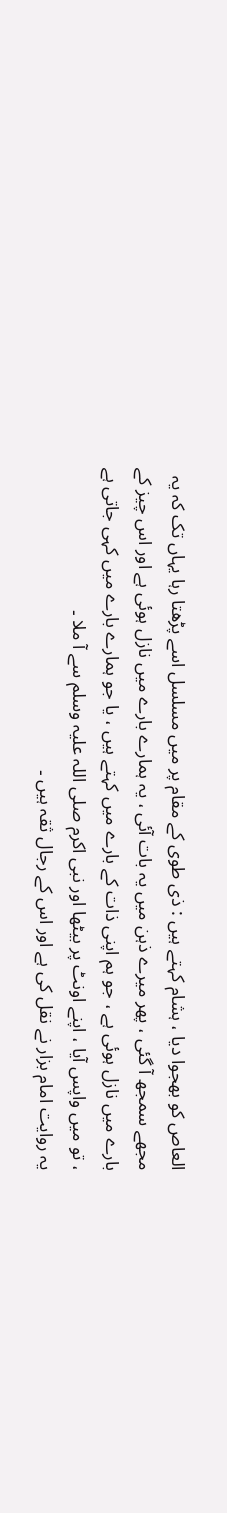العاص کو بھجوا دیا ، ہشام کہتے ہیں : ذی طوی کے مقام پر میں مسلسل اسے پڑھتا رہا یہاں تک کہ یہ مجھے سمجھ آ گئی ، پھر میرے ذہن میں یہ بات آئی ، یہ ہمارے بارے میں نازل ہوئی ہے اور اس چیز کے بارے میں نازل ہوئی ہے ، جو ہم اپنی ذات کے بارے میں کہتے ہیں ، یا جو ہمارے بارے میں کہی جاتی ہے ، تو میں واپس آیا ، اپنے اونٹ پر بیٹھا اور نبی اکرم صلی اللہ علیہ وسلم سے آ ملا ۔
یہ روایت امام بزار نے نقل کی ہے اور اس کے رجال ثقہ ہیں ۔